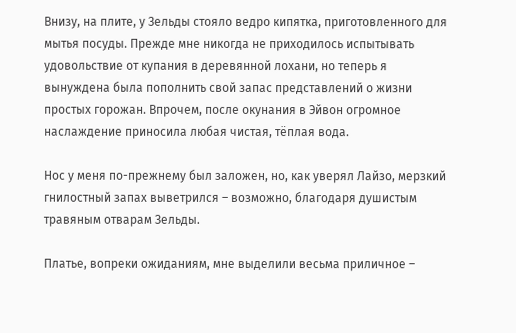Внизу, на плите, у Зельды стояло ведро кипятка, приготовленного для мытья посуды. Прежде мне никогда не приходилось испытывать удовольствие от купания в деревянной лохани, но теперь я вынуждена была пополнить свой запас представлений о жизни простых горожан. Впрочем, после окунания в Эйвон огромное наслаждение приносила любая чистая, тёплая вода.

Нос у меня по-прежнему был заложен, но, как уверял Лайзо, мерзкий гнилостный запах выветрился – возможно, благодаря душистым травяным отварам Зельды.

Платье, вопреки ожиданиям, мне выделили весьма приличное –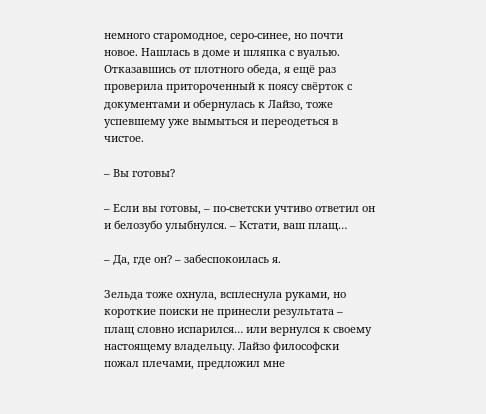немного старомодное, серо-синее, но почти новое. Нашлась в доме и шляпка с вуалью. Отказавшись от плотного обеда, я ещё раз проверила притороченный к поясу свёрток с документами и обернулась к Лайзо, тоже успевшему уже вымыться и переодеться в чистое.

– Вы готовы?

– Если вы готовы, – по-светски учтиво ответил он и белозубо улыбнулся. – Кстати, ваш плащ…

– Да, где он? – забеспокоилась я.

Зельда тоже охнула, всплеснула руками, но короткие поиски не принесли результата – плащ словно испарился… или вернулся к своему настоящему владельцу. Лайзо философски пожал плечами, предложил мне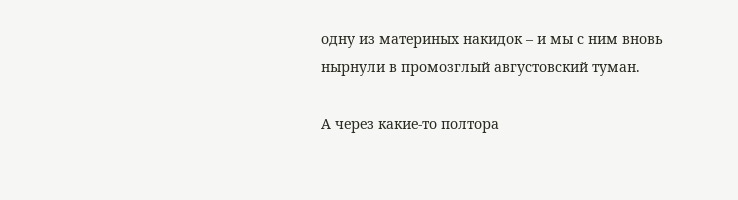одну из материных накидок – и мы с ним вновь нырнули в промозглый августовский туман.

А через какие-то полтора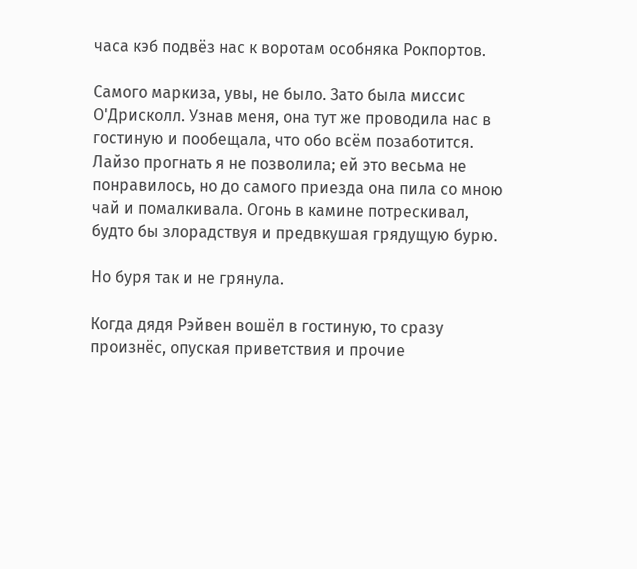часа кэб подвёз нас к воротам особняка Рокпортов.

Самого маркиза, увы, не было. Зато была миссис О'Дрисколл. Узнав меня, она тут же проводила нас в гостиную и пообещала, что обо всём позаботится. Лайзо прогнать я не позволила; ей это весьма не понравилось, но до самого приезда она пила со мною чай и помалкивала. Огонь в камине потрескивал, будто бы злорадствуя и предвкушая грядущую бурю.

Но буря так и не грянула.

Когда дядя Рэйвен вошёл в гостиную, то сразу произнёс, опуская приветствия и прочие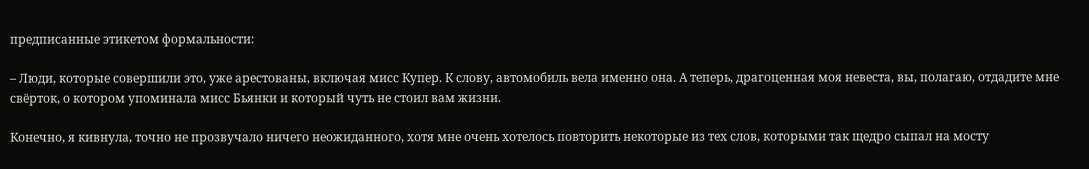предписанные этикетом формальности:

– Люди, которые совершили это, уже арестованы, включая мисс Купер. К слову, автомобиль вела именно она. А теперь, драгоценная моя невеста, вы, полагаю, отдадите мне свёрток, о котором упоминала мисс Бьянки и который чуть не стоил вам жизни.

Конечно, я кивнула, точно не прозвучало ничего неожиданного, хотя мне очень хотелось повторить некоторые из тех слов, которыми так щедро сыпал на мосту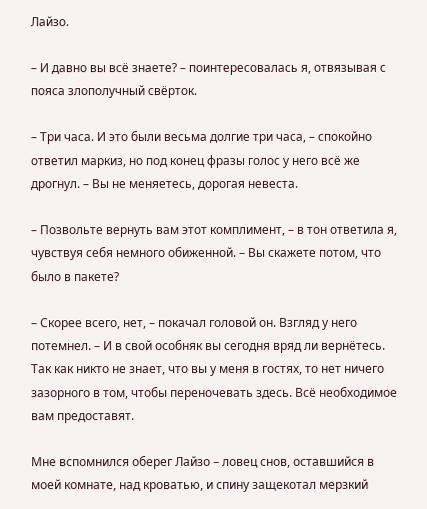Лайзо.

– И давно вы всё знаете? – поинтересовалась я, отвязывая с пояса злополучный свёрток.

– Три часа. И это были весьма долгие три часа, – спокойно ответил маркиз, но под конец фразы голос у него всё же дрогнул. – Вы не меняетесь, дорогая невеста.

– Позвольте вернуть вам этот комплимент, – в тон ответила я, чувствуя себя немного обиженной. – Вы скажете потом, что было в пакете?

– Скорее всего, нет, – покачал головой он. Взгляд у него потемнел. – И в свой особняк вы сегодня вряд ли вернётесь. Так как никто не знает, что вы у меня в гостях, то нет ничего зазорного в том, чтобы переночевать здесь. Всё необходимое вам предоставят.

Мне вспомнился оберег Лайзо – ловец снов, оставшийся в моей комнате, над кроватью, и спину защекотал мерзкий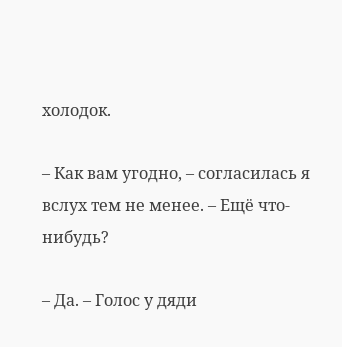холодок.

– Как вам угодно, – согласилась я вслух тем не менее. – Ещё что-нибудь?

– Да. – Голос у дяди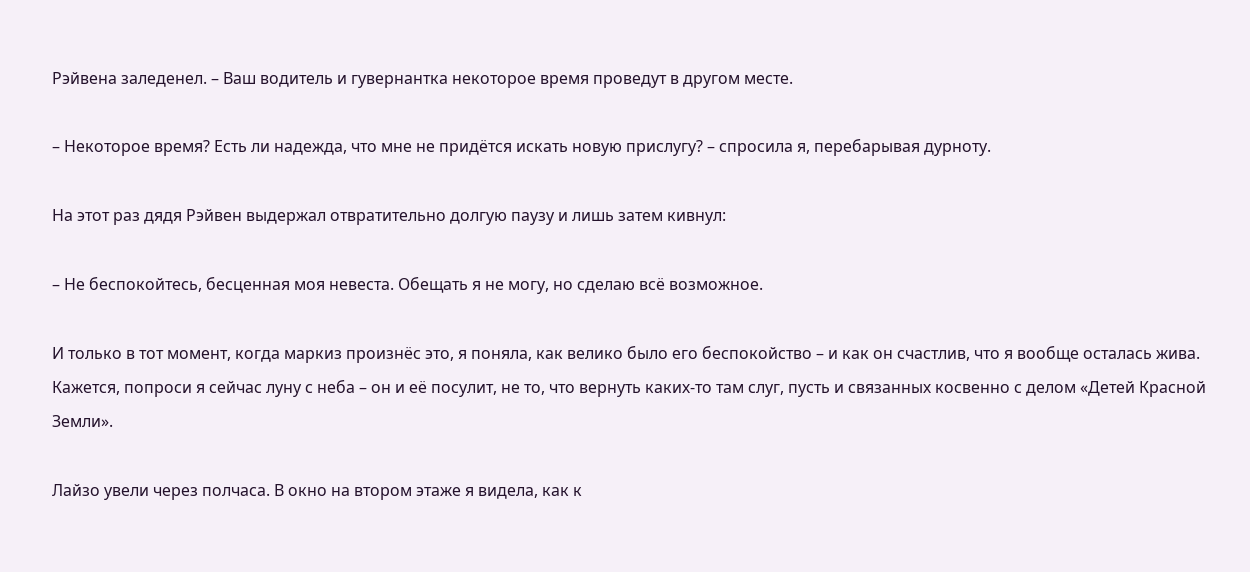Рэйвена заледенел. – Ваш водитель и гувернантка некоторое время проведут в другом месте.

– Некоторое время? Есть ли надежда, что мне не придётся искать новую прислугу? – спросила я, перебарывая дурноту.

На этот раз дядя Рэйвен выдержал отвратительно долгую паузу и лишь затем кивнул:

– Не беспокойтесь, бесценная моя невеста. Обещать я не могу, но сделаю всё возможное.

И только в тот момент, когда маркиз произнёс это, я поняла, как велико было его беспокойство – и как он счастлив, что я вообще осталась жива. Кажется, попроси я сейчас луну с неба – он и её посулит, не то, что вернуть каких-то там слуг, пусть и связанных косвенно с делом «Детей Красной Земли».

Лайзо увели через полчаса. В окно на втором этаже я видела, как к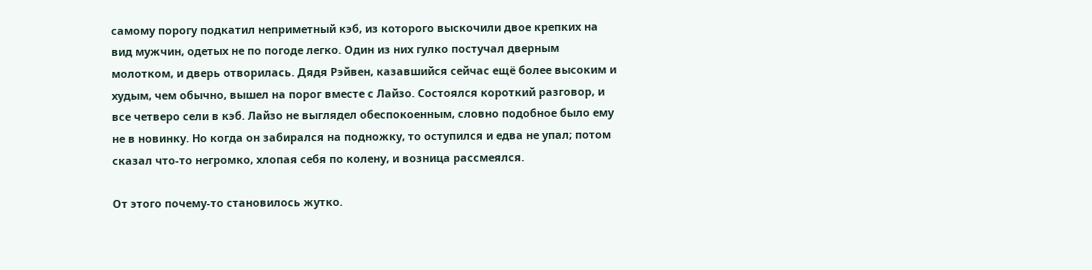самому порогу подкатил неприметный кэб, из которого выскочили двое крепких на вид мужчин, одетых не по погоде легко. Один из них гулко постучал дверным молотком, и дверь отворилась. Дядя Рэйвен, казавшийся сейчас ещё более высоким и худым, чем обычно, вышел на порог вместе с Лайзо. Состоялся короткий разговор, и все четверо сели в кэб. Лайзо не выглядел обеспокоенным, словно подобное было ему не в новинку. Но когда он забирался на подножку, то оступился и едва не упал; потом сказал что-то негромко, хлопая себя по колену, и возница рассмеялся.

От этого почему-то становилось жутко.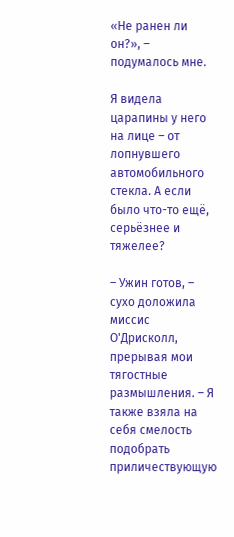«Не ранен ли он?», – подумалось мне.

Я видела царапины у него на лице – от лопнувшего автомобильного стекла. А если было что-то ещё, серьёзнее и тяжелее?

– Ужин готов, – сухо доложила миссис О'Дрисколл, прерывая мои тягостные размышления. – Я также взяла на себя смелость подобрать приличествующую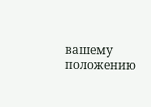вашему положению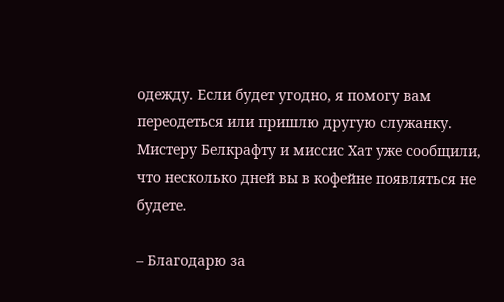одежду. Если будет угодно, я помогу вам переодеться или пришлю другую служанку. Мистеру Белкрафту и миссис Хат уже сообщили, что несколько дней вы в кофейне появляться не будете.

– Благодарю за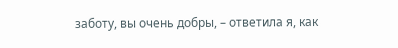заботу, вы очень добры, – ответила я, как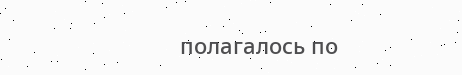полагалось по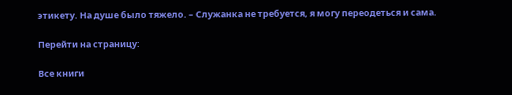этикету. На душе было тяжело. – Служанка не требуется, я могу переодеться и сама.

Перейти на страницу:

Все книги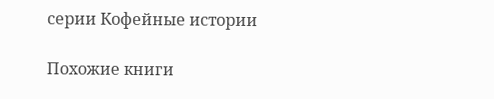серии Кофейные истории

Похожие книги